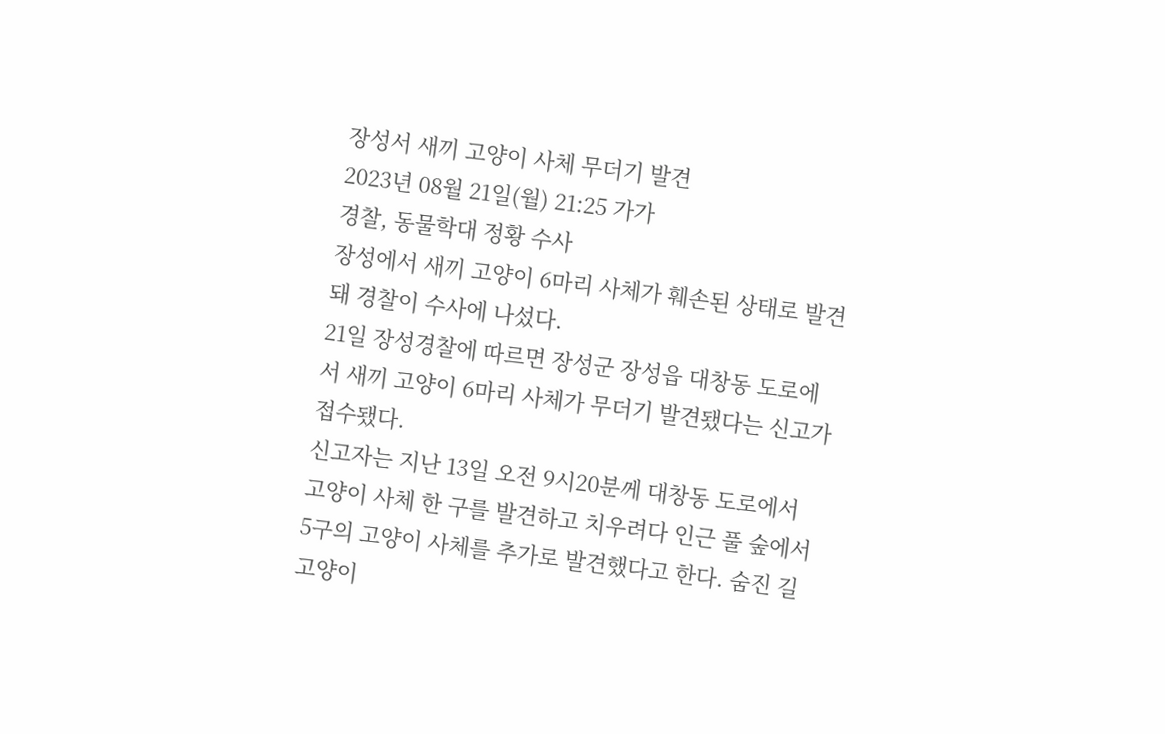장성서 새끼 고양이 사체 무더기 발견
2023년 08월 21일(월) 21:25 가가
경찰, 동물학대 정황 수사
장성에서 새끼 고양이 6마리 사체가 훼손된 상태로 발견돼 경찰이 수사에 나섰다.
21일 장성경찰에 따르면 장성군 장성읍 대창동 도로에서 새끼 고양이 6마리 사체가 무더기 발견됐다는 신고가 접수됐다.
신고자는 지난 13일 오전 9시20분께 대창동 도로에서 고양이 사체 한 구를 발견하고 치우려다 인근 풀 숲에서 5구의 고양이 사체를 추가로 발견했다고 한다. 숨진 길고양이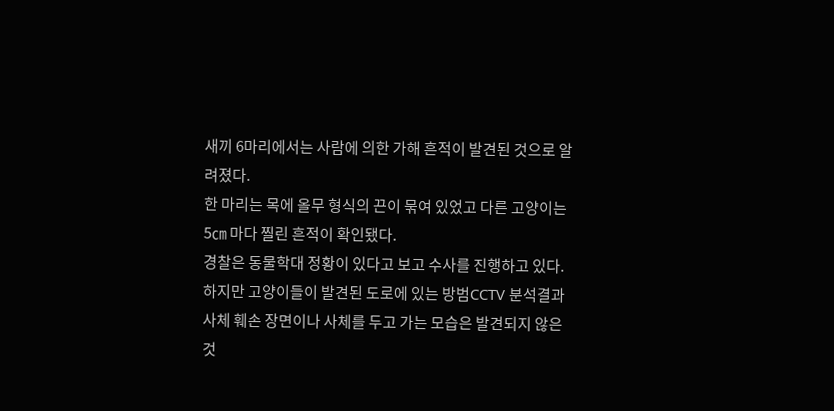새끼 6마리에서는 사람에 의한 가해 흔적이 발견된 것으로 알려졌다.
한 마리는 목에 올무 형식의 끈이 묶여 있었고 다른 고양이는 5㎝ 마다 찔린 흔적이 확인됐다.
경찰은 동물학대 정황이 있다고 보고 수사를 진행하고 있다.
하지만 고양이들이 발견된 도로에 있는 방범CCTV 분석결과 사체 훼손 장면이나 사체를 두고 가는 모습은 발견되지 않은 것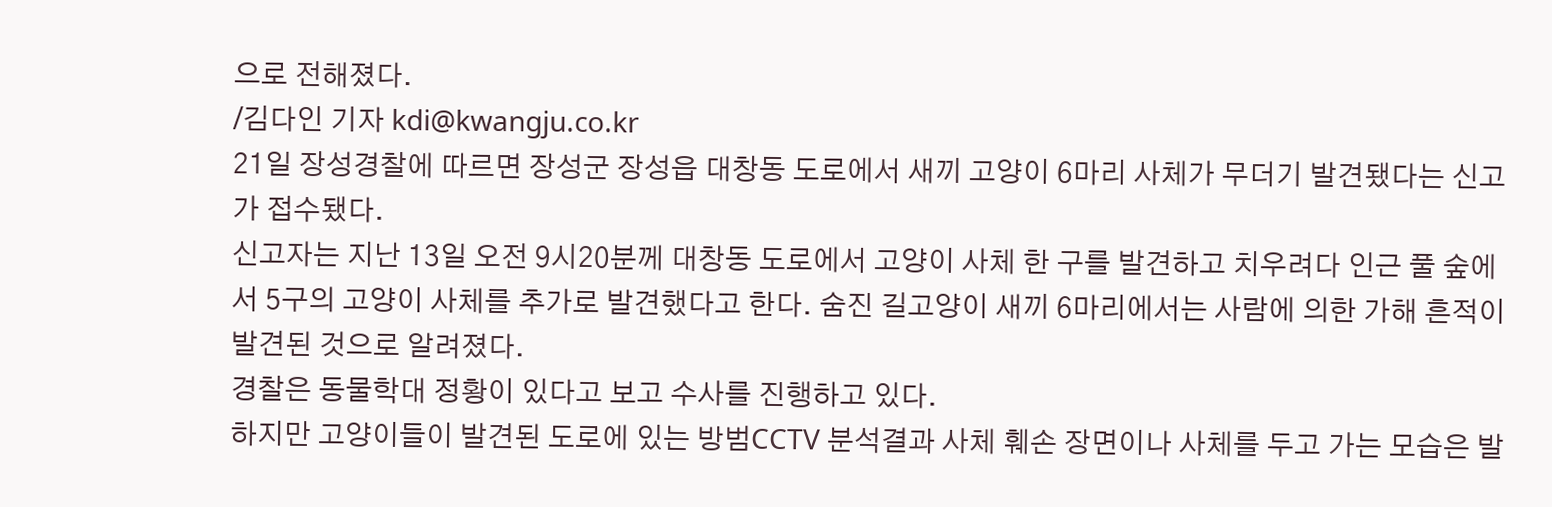으로 전해졌다.
/김다인 기자 kdi@kwangju.co.kr
21일 장성경찰에 따르면 장성군 장성읍 대창동 도로에서 새끼 고양이 6마리 사체가 무더기 발견됐다는 신고가 접수됐다.
신고자는 지난 13일 오전 9시20분께 대창동 도로에서 고양이 사체 한 구를 발견하고 치우려다 인근 풀 숲에서 5구의 고양이 사체를 추가로 발견했다고 한다. 숨진 길고양이 새끼 6마리에서는 사람에 의한 가해 흔적이 발견된 것으로 알려졌다.
경찰은 동물학대 정황이 있다고 보고 수사를 진행하고 있다.
하지만 고양이들이 발견된 도로에 있는 방범CCTV 분석결과 사체 훼손 장면이나 사체를 두고 가는 모습은 발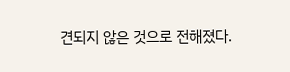견되지 않은 것으로 전해졌다.